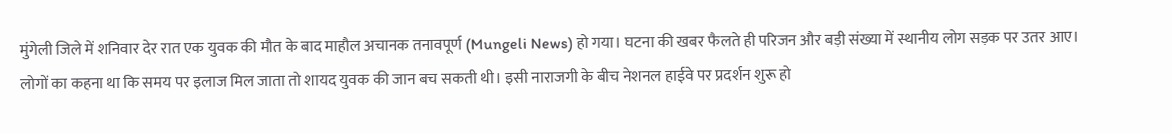मुंगेली जिले में शनिवार देर रात एक युवक की मौत के बाद माहौल अचानक तनावपूर्ण (Mungeli News) हो गया। घटना की खबर फैलते ही परिजन और बड़ी संख्या में स्थानीय लोग सड़क पर उतर आए। लोगों का कहना था कि समय पर इलाज मिल जाता तो शायद युवक की जान बच सकती थी। इसी नाराजगी के बीच नेशनल हाईवे पर प्रदर्शन शुरू हो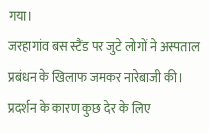गया।
जरहागांव बस स्टैंड पर जुटे लोगों ने अस्पताल प्रबंधन के खिलाफ जमकर नारेबाजी की। प्रदर्शन के कारण कुछ देर के लिए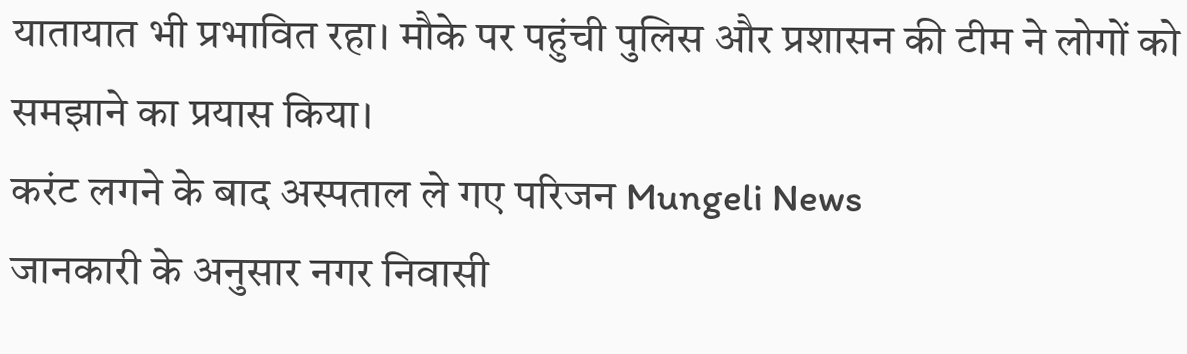यातायात भी प्रभावित रहा। मौके पर पहुंची पुलिस और प्रशासन की टीम ने लोगों को समझाने का प्रयास किया।
करंट लगने के बाद अस्पताल ले गए परिजन Mungeli News
जानकारी के अनुसार नगर निवासी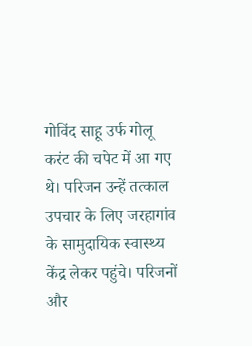गोविंद साहू उर्फ गोलू करंट की चपेट में आ गए थे। परिजन उन्हें तत्काल उपचार के लिए जरहागांव के सामुदायिक स्वास्थ्य केंद्र लेकर पहुंचे। परिजनों और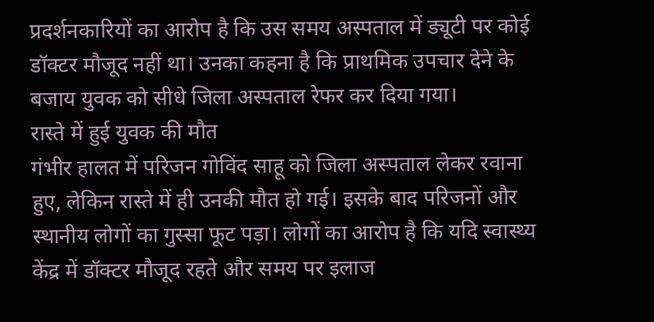प्रदर्शनकारियों का आरोप है कि उस समय अस्पताल में ड्यूटी पर कोई डॉक्टर मौजूद नहीं था। उनका कहना है कि प्राथमिक उपचार देने के बजाय युवक को सीधे जिला अस्पताल रेफर कर दिया गया।
रास्ते में हुई युवक की मौत
गंभीर हालत में परिजन गोविंद साहू को जिला अस्पताल लेकर रवाना हुए, लेकिन रास्ते में ही उनकी मौत हो गई। इसके बाद परिजनों और स्थानीय लोगों का गुस्सा फूट पड़ा। लोगों का आरोप है कि यदि स्वास्थ्य केंद्र में डॉक्टर मौजूद रहते और समय पर इलाज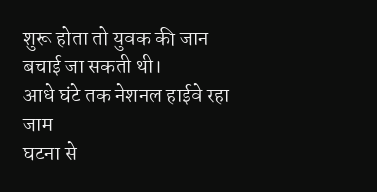शुरू होता तो युवक की जान बचाई जा सकती थी।
आधे घंटे तक नेशनल हाईवे रहा जाम
घटना से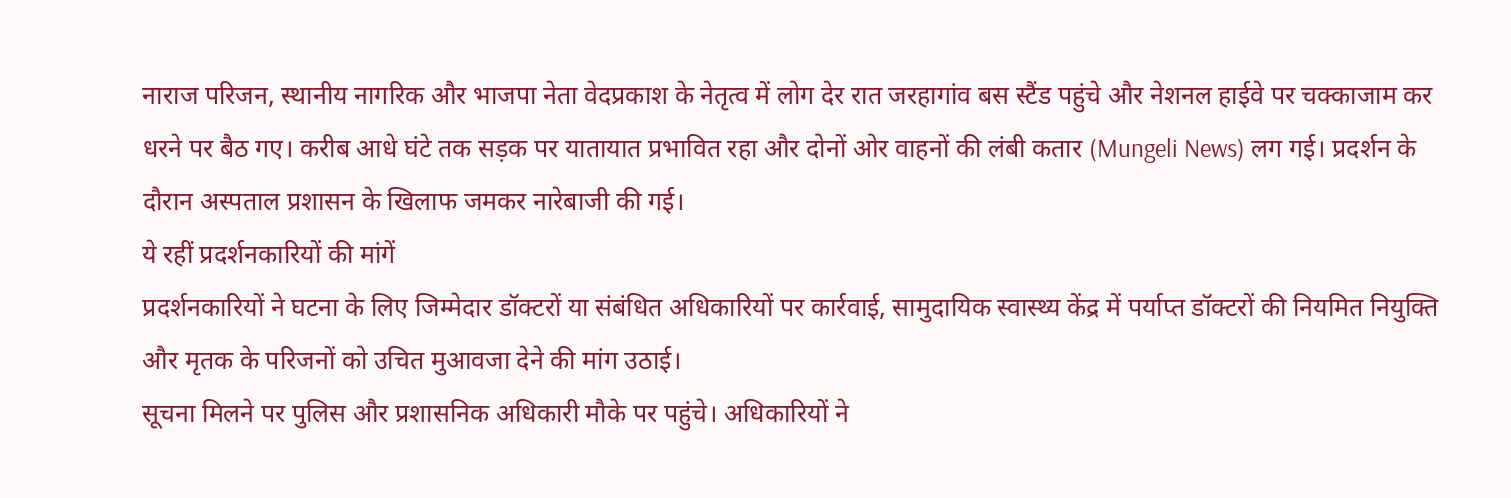नाराज परिजन, स्थानीय नागरिक और भाजपा नेता वेदप्रकाश के नेतृत्व में लोग देर रात जरहागांव बस स्टैंड पहुंचे और नेशनल हाईवे पर चक्काजाम कर धरने पर बैठ गए। करीब आधे घंटे तक सड़क पर यातायात प्रभावित रहा और दोनों ओर वाहनों की लंबी कतार (Mungeli News) लग गई। प्रदर्शन के दौरान अस्पताल प्रशासन के खिलाफ जमकर नारेबाजी की गई।
ये रहीं प्रदर्शनकारियों की मांगें
प्रदर्शनकारियों ने घटना के लिए जिम्मेदार डॉक्टरों या संबंधित अधिकारियों पर कार्रवाई, सामुदायिक स्वास्थ्य केंद्र में पर्याप्त डॉक्टरों की नियमित नियुक्ति और मृतक के परिजनों को उचित मुआवजा देने की मांग उठाई।
सूचना मिलने पर पुलिस और प्रशासनिक अधिकारी मौके पर पहुंचे। अधिकारियों ने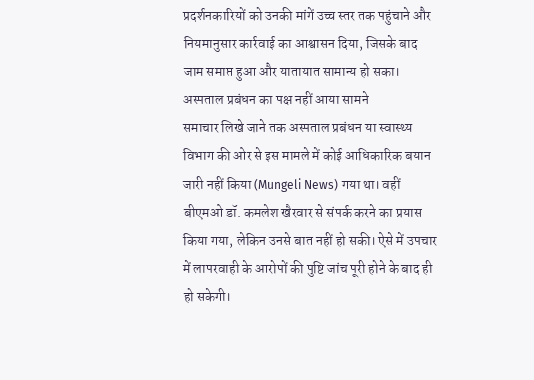प्रदर्शनकारियों को उनकी मांगें उच्च स्तर तक पहुंचाने और नियमानुसार कार्रवाई का आश्वासन दिया, जिसके बाद जाम समाप्त हुआ और यातायात सामान्य हो सका।
अस्पताल प्रबंधन का पक्ष नहीं आया सामने
समाचार लिखे जाने तक अस्पताल प्रबंधन या स्वास्थ्य विभाग की ओर से इस मामले में कोई आधिकारिक बयान जारी नहीं किया (Mungeli News) गया था। वहीं बीएमओ डॉ. कमलेश खैरवार से संपर्क करने का प्रयास किया गया, लेकिन उनसे बात नहीं हो सकी। ऐसे में उपचार में लापरवाही के आरोपों की पुष्टि जांच पूरी होने के बाद ही हो सकेगी।